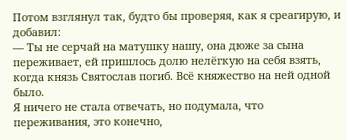Потом взглянул так, будто бы проверяя, как я среагирую, и добавил:
— Ты не серчай на матушку нашу, она дюже за сына переживает, ей пришлось долю нелёгкую на себя взять, когда князь Святослав погиб. Всё княжество на ней одной было.
Я ничего не стала отвечать, но подумала, что переживания, это конечно,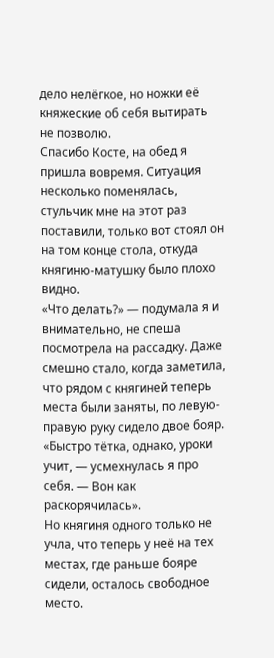дело нелёгкое, но ножки её княжеские об себя вытирать не позволю.
Спасибо Косте, на обед я пришла вовремя. Ситуация несколько поменялась, стульчик мне на этот раз поставили, только вот стоял он на том конце стола, откуда княгиню-матушку было плохо видно.
«Что делать?» — подумала я и внимательно, не спеша посмотрела на рассадку. Даже смешно стало, когда заметила, что рядом с княгиней теперь места были заняты, по левую-правую руку сидело двое бояр.
«Быстро тётка, однако, уроки учит, — усмехнулась я про себя. — Вон как раскорячилась».
Но княгиня одного только не учла, что теперь у неё на тех местах, где раньше бояре сидели, осталось свободное место.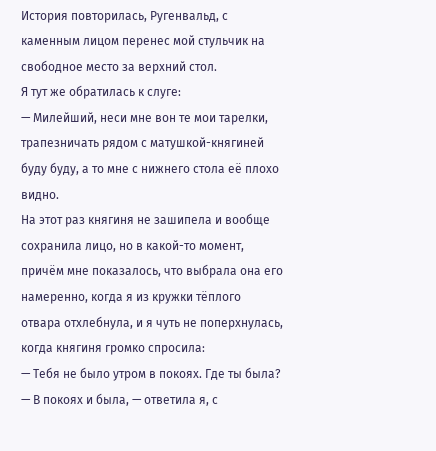История повторилась, Ругенвальд, с каменным лицом перенес мой стульчик на свободное место за верхний стол.
Я тут же обратилась к слуге:
— Милейший, неси мне вон те мои тарелки, трапезничать рядом с матушкой-княгиней буду буду, а то мне с нижнего стола её плохо видно.
На этот раз княгиня не зашипела и вообще сохранила лицо, но в какой-то момент, причём мне показалось, что выбрала она его намеренно, когда я из кружки тёплого отвара отхлебнула, и я чуть не поперхнулась, когда княгиня громко спросила:
— Тебя не было утром в покоях. Где ты была?
— В покоях и была, — ответила я, с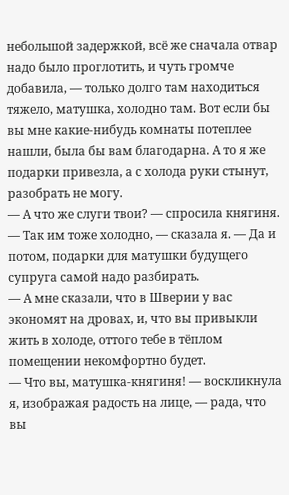небольшой задержкой, всё же сначала отвар надо было проглотить, и чуть громче добавила, — только долго там находиться тяжело, матушка, холодно там. Вот если бы вы мне какие-нибудь комнаты потеплее нашли, была бы вам благодарна. А то я же подарки привезла, а с холода руки стынут, разобрать не могу.
— А что же слуги твои? — спросила княгиня.
— Так им тоже холодно, — сказала я. — Да и потом, подарки для матушки будущего супруга самой надо разбирать.
— А мне сказали, что в Шверии у вас экономят на дровах, и, что вы привыкли жить в холоде, оттого тебе в тёплом помещении некомфортно будет.
— Что вы, матушка-княгиня! — воскликнула я, изображая радость на лице, — рада, что вы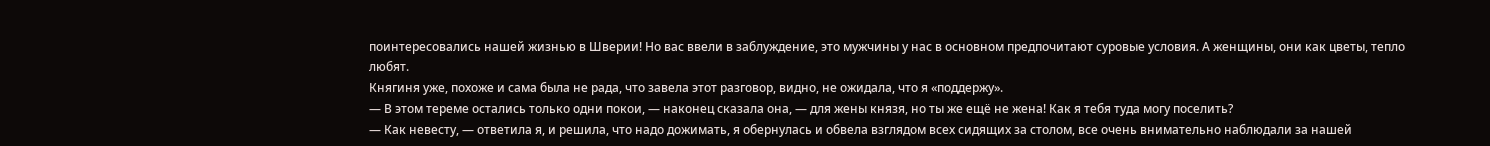поинтересовались нашей жизнью в Шверии! Но вас ввели в заблуждение, это мужчины у нас в основном предпочитают суровые условия. А женщины, они как цветы, тепло любят.
Княгиня уже, похоже и сама была не рада, что завела этот разговор, видно, не ожидала, что я «поддержу».
— В этом тереме остались только одни покои, — наконец сказала она, — для жены князя, но ты же ещё не жена! Как я тебя туда могу поселить?
— Как невесту, — ответила я, и решила, что надо дожимать, я обернулась и обвела взглядом всех сидящих за столом, все очень внимательно наблюдали за нашей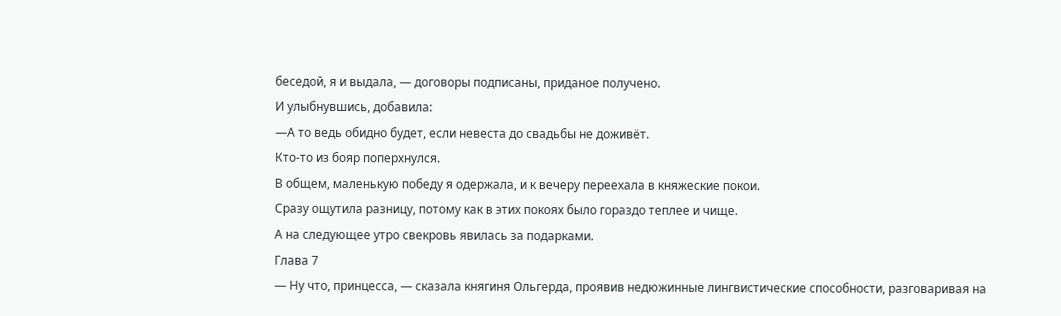беседой, я и выдала, — договоры подписаны, приданое получено.
И улыбнувшись, добавила:
—А то ведь обидно будет, если невеста до свадьбы не доживёт.
Кто-то из бояр поперхнулся.
В общем, маленькую победу я одержала, и к вечеру переехала в княжеские покои.
Сразу ощутила разницу, потому как в этих покоях было гораздо теплее и чище.
А на следующее утро свекровь явилась за подарками.
Глава 7
— Ну что, принцесса, — сказала княгиня Ольгерда, проявив недюжинные лингвистические способности, разговаривая на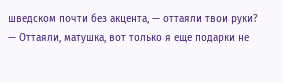шведском почти без акцента, — оттаяли твои руки?
— Оттаяли, матушка, вот только я еще подарки не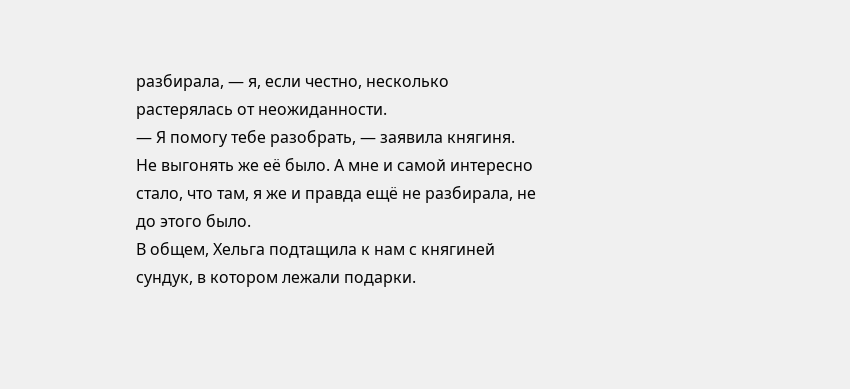разбирала, — я, если честно, несколько растерялась от неожиданности.
— Я помогу тебе разобрать, — заявила княгиня.
Не выгонять же её было. А мне и самой интересно стало, что там, я же и правда ещё не разбирала, не до этого было.
В общем, Хельга подтащила к нам с княгиней сундук, в котором лежали подарки.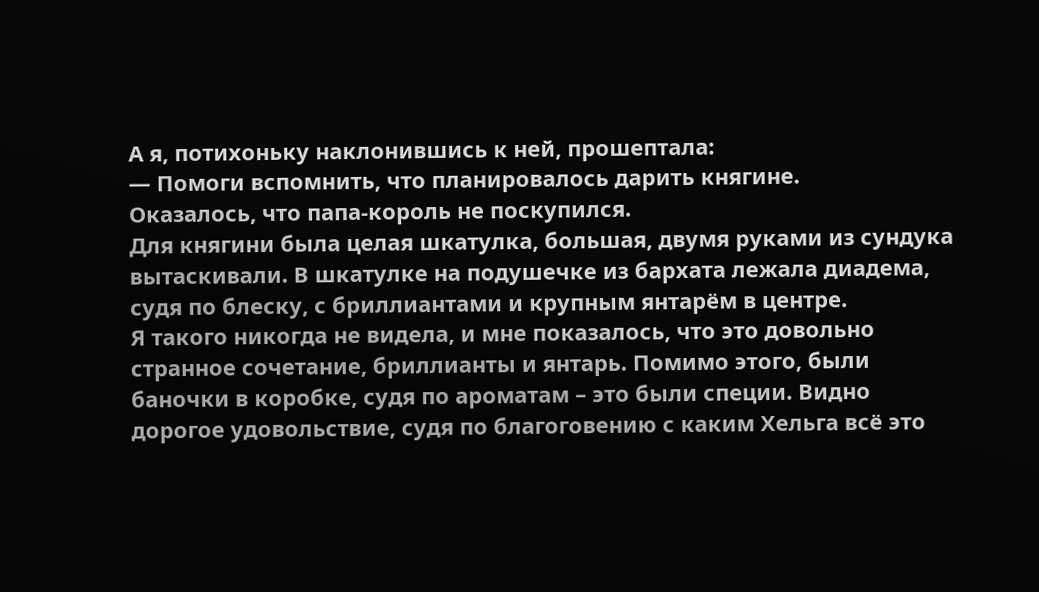А я, потихоньку наклонившись к ней, прошептала:
— Помоги вспомнить, что планировалось дарить княгине.
Оказалось, что папа-король не поскупился.
Для княгини была целая шкатулка, большая, двумя руками из сундука вытаскивали. В шкатулке на подушечке из бархата лежала диадема, судя по блеску, с бриллиантами и крупным янтарём в центре.
Я такого никогда не видела, и мне показалось, что это довольно странное сочетание, бриллианты и янтарь. Помимо этого, были баночки в коробке, судя по ароматам – это были специи. Видно дорогое удовольствие, судя по благоговению с каким Хельга всё это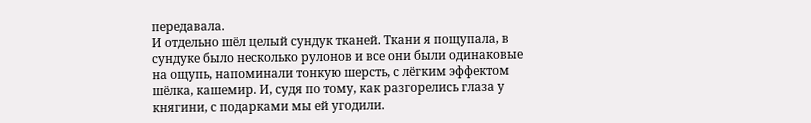передавала.
И отдельно шёл целый сундук тканей. Ткани я пощупала, в сундуке было несколько рулонов и все они были одинаковые на ощупь, напоминали тонкую шерсть, с лёгким эффектом шёлка, кашемир. И, судя по тому, как разгорелись глаза у княгини, с подарками мы ей угодили.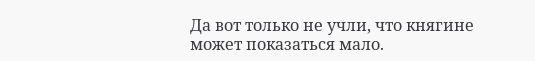Да вот только не учли, что княгине может показаться мало.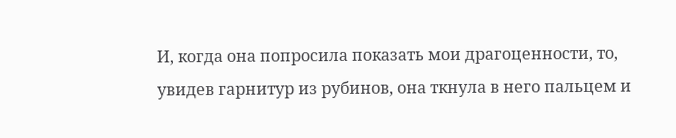И, когда она попросила показать мои драгоценности, то, увидев гарнитур из рубинов, она ткнула в него пальцем и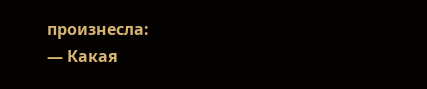произнесла:
— Какая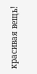красивая вещь!